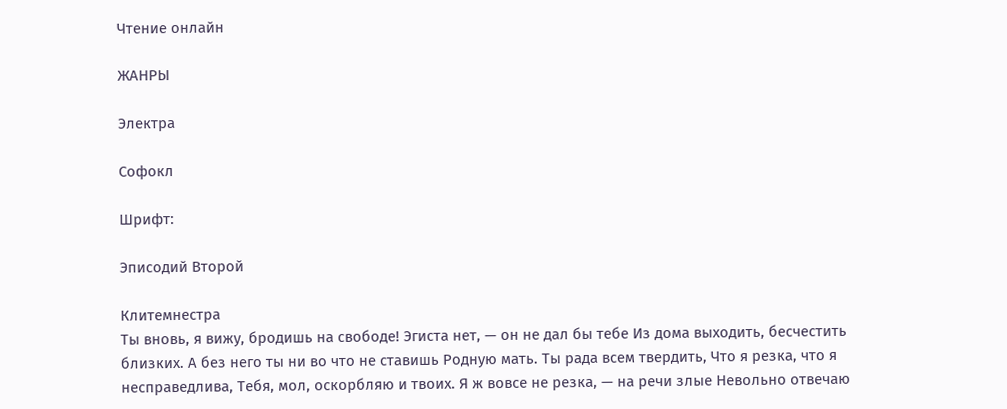Чтение онлайн

ЖАНРЫ

Электра

Софокл

Шрифт:

Эписодий Второй

Клитемнестра
Ты вновь, я вижу, бродишь на свободе! Эгиста нет, — он не дал бы тебе Из дома выходить, бесчестить близких. А без него ты ни во что не ставишь Родную мать. Ты рада всем твердить, Что я резка, что я несправедлива, Тебя, мол, оскорбляю и твоих. Я ж вовсе не резка, — на речи злые Невольно отвечаю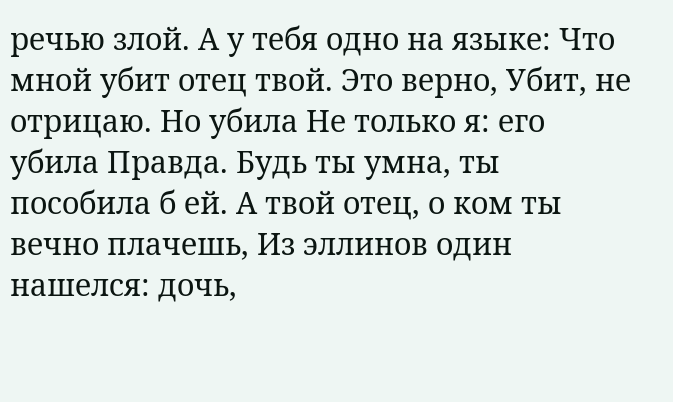речью злой. А у тебя одно на языке: Что мной убит отец твой. Это верно, Убит, не отрицаю. Но убила Не только я: его убила Правда. Будь ты умна, ты пособила б ей. А твой отец, о ком ты вечно плачешь, Из эллинов один нашелся: дочь,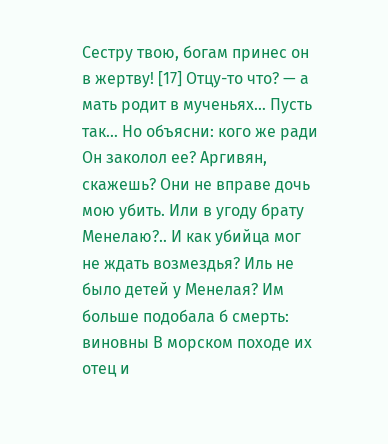Сестру твою, богам принес он в жертву! [17] Отцу-то что? — а мать родит в мученьях… Пусть так… Но объясни: кого же ради Он заколол еe? Аргивян, скажешь? Они не вправе дочь мою убить. Или в угоду брату Менелаю?.. И как убийца мог не ждать возмездья? Иль не было детей у Менелая? Им больше подобала б смерть: виновны В морском походе их отец и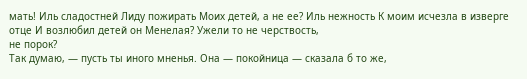мать! Иль сладостней Лиду пожирать Моих детей, а не ее? Иль нежность К моим исчезла в изверге отце И возлюбил детей он Менелая? Ужели то не черствость,
не порок?
Так думаю, — пусть ты иного мненья. Она — покойница — сказала б то же,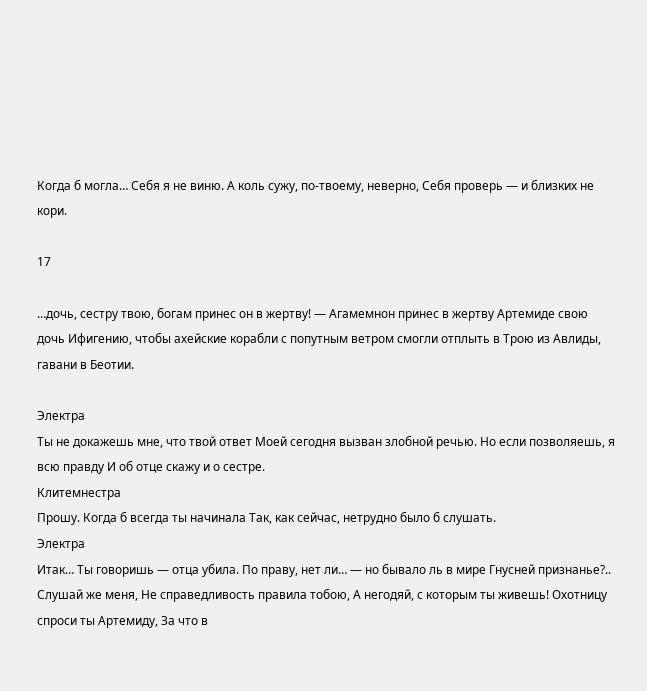Когда б могла… Себя я не виню. А коль сужу, по-твоему, неверно, Себя проверь — и близких не кори.

17

…дочь, сестру твою, богам принес он в жертву! — Агамемнон принес в жертву Артемиде свою дочь Ифигению, чтобы ахейские корабли с попутным ветром смогли отплыть в Трою из Авлиды, гавани в Беотии.

Электра
Ты не докажешь мне, что твой ответ Моей сегодня вызван злобной речью. Но если позволяешь, я всю правду И об отце скажу и о сестре.
Клитемнестра
Прошу. Когда б всегда ты начинала Так, как сейчас, нетрудно было б слушать.
Электра
Итак… Ты говоришь — отца убила. По праву, нет ли… — но бывало ль в мире Гнусней признанье?.. Слушай же меня, Не справедливость правила тобою, А негодяй, с которым ты живешь! Охотницу спроси ты Артемиду, За что в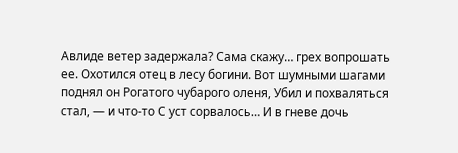Авлиде ветер задержала? Сама скажу… грех вопрошать ее. Охотился отец в лесу богини. Вот шумными шагами поднял он Рогатого чубарого оленя, Убил и похваляться стал, — и что-то С уст сорвалось… И в гневе дочь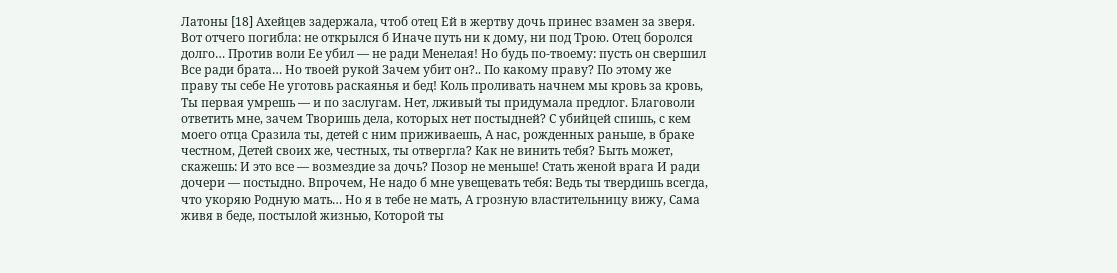Латоны [18] Ахейцев задержала, чтоб отец Ей в жертву дочь принес взамен за зверя. Вот отчего погибла: не открылся б Иначе путь ни к дому, ни под Трою. Отец боролся долго… Против воли Ее убил — не ради Менелая! Но будь по-твоему: пусть он свершил Все ради брата… Но твоей рукой Зачем убит он?.. По какому праву? По этому же праву ты себе Не уготовь раскаянья и бед! Коль проливать начнем мы кровь за кровь, Ты первая умрешь — и по заслугам. Нет, лживый ты придумала предлог. Благоволи ответить мне, зачем Творишь дела, которых нет постыдней? С убийцей спишь, с кем моего отца Сразила ты, детей с ним приживаешь, А нас, рожденных раньше, в браке честном, Детей своих же, честных, ты отвергла? Как не винить тебя? Быть может, скажешь: И это все — возмездие за дочь? Позор не меньше! Стать женой врага И ради дочери — постыдно. Впрочем, Не надо б мне увещевать тебя: Ведь ты твердишь всегда, что укоряю Родную мать… Но я в тебе не мать, А грозную властительницу вижу, Сама живя в беде, постылой жизнью, Которой ты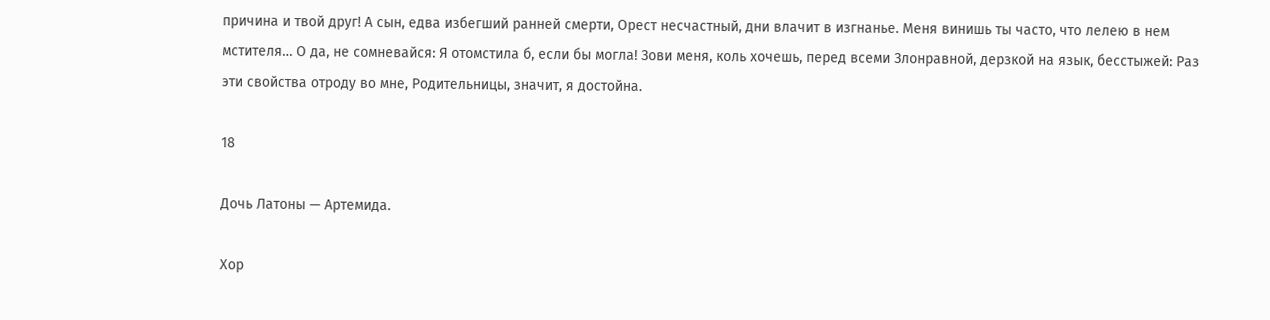причина и твой друг! А сын, едва избегший ранней смерти, Орест несчастный, дни влачит в изгнанье. Меня винишь ты часто, что лелею в нем мстителя… О да, не сомневайся: Я отомстила б, если бы могла! Зови меня, коль хочешь, перед всеми Злонравной, дерзкой на язык, бесстыжей: Раз эти свойства отроду во мне, Родительницы, значит, я достойна.

18

Дочь Латоны — Артемида.

Хор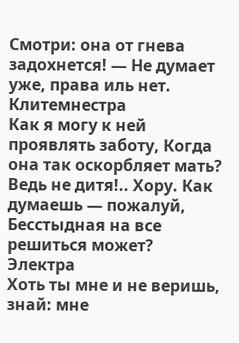Смотри: она от гнева задохнется! — Не думает уже, права иль нет.
Клитемнестра
Как я могу к ней проявлять заботу, Когда она так оскорбляет мать? Ведь не дитя!.. Хору. Как думаешь — пожалуй, Бесстыдная на все решиться может?
Электра
Хоть ты мне и не веришь, знай: мне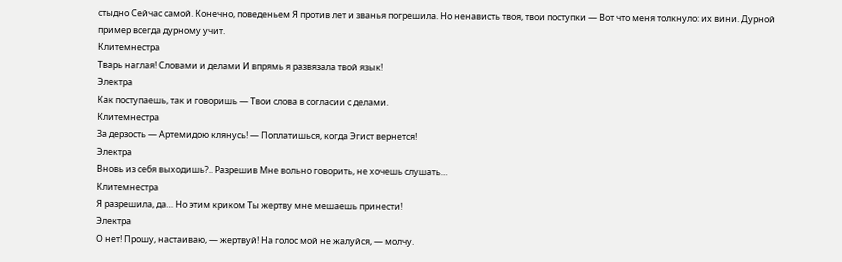стыдно Сейчас самой. Конечно, поведеньем Я против лет и званья погрешила. Но ненависть твоя, твои поступки — Вот что меня толкнуло: их вини. Дурной пример всегда дурному учит.
Клитемнестра
Тварь наглая! Словами и делами И впрямь я развязала твой язык!
Электра
Как поступаешь, так и говоришь — Твои слова в согласии с делами.
Клитемнестра
За дерзость — Артемидою клянусь! — Поплатишься, когда Эгист вернется!
Электра
Вновь из себя выходишь?.. Разрешив Мне вольно говорить, не хочешь слушать…
Клитемнестра
Я разрешила, да… Но этим криком Ты жертву мне мешаешь принести!
Электра
О нет! Прошу, настаиваю, — жертвуй! На голос мой не жалуйся, — молчу.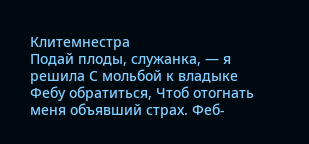Клитемнестра
Подай плоды, служанка, — я решила С мольбой к владыке Фебу обратиться, Чтоб отогнать меня объявший страх. Феб-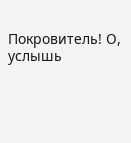Покровитель! О, услышь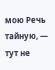мою Речь тайную, — тут не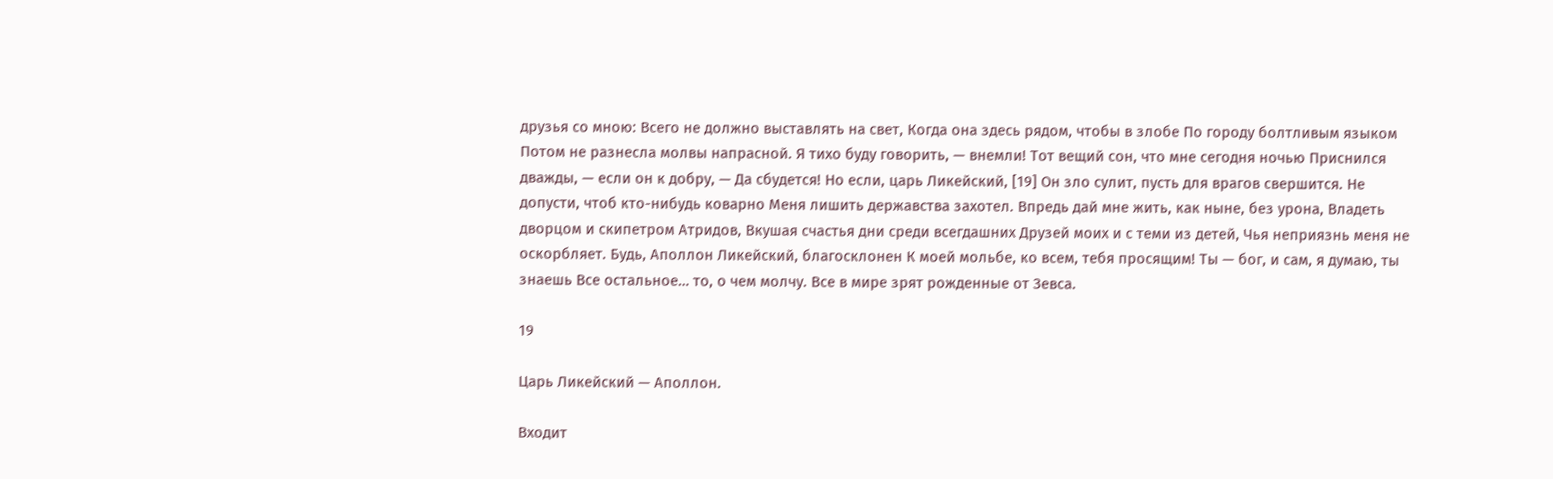друзья со мною: Всего не должно выставлять на свет, Когда она здесь рядом, чтобы в злобе По городу болтливым языком Потом не разнесла молвы напрасной. Я тихо буду говорить, — внемли! Тот вещий сон, что мне сегодня ночью Приснился дважды, — если он к добру, — Да сбудется! Но если, царь Ликейский, [19] Он зло сулит, пусть для врагов свершится. Не допусти, чтоб кто-нибудь коварно Меня лишить державства захотел. Впредь дай мне жить, как ныне, без урона, Владеть дворцом и скипетром Атридов, Вкушая счастья дни среди всегдашних Друзей моих и с теми из детей, Чья неприязнь меня не оскорбляет. Будь, Аполлон Ликейский, благосклонен К моей мольбе, ко всем, тебя просящим! Ты — бог, и сам, я думаю, ты знаешь Все остальное… то, о чем молчу. Все в мире зрят рожденные от Зевса.

19

Царь Ликейский — Аполлон.

Входит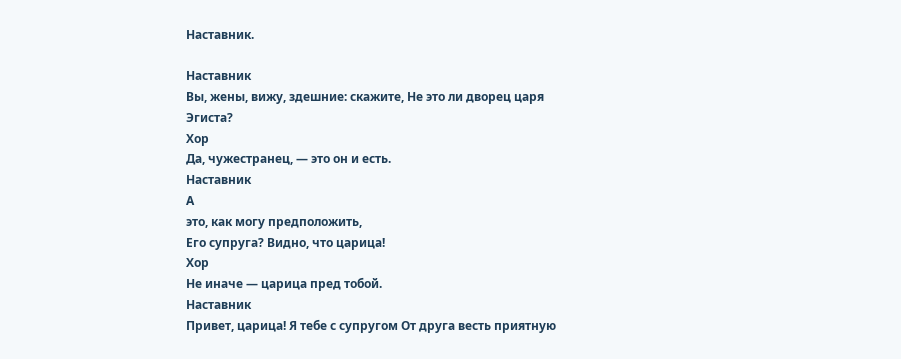Наставник.

Наставник
Вы, жены, вижу, здешние: скажите, Не это ли дворец царя Эгиста?
Хор
Да, чужестранец, — это он и есть.
Наставник
А
это, как могу предположить,
Его супруга? Видно, что царица!
Хор
Не иначе — царица пред тобой.
Наставник
Привет, царица! Я тебе с супругом От друга весть приятную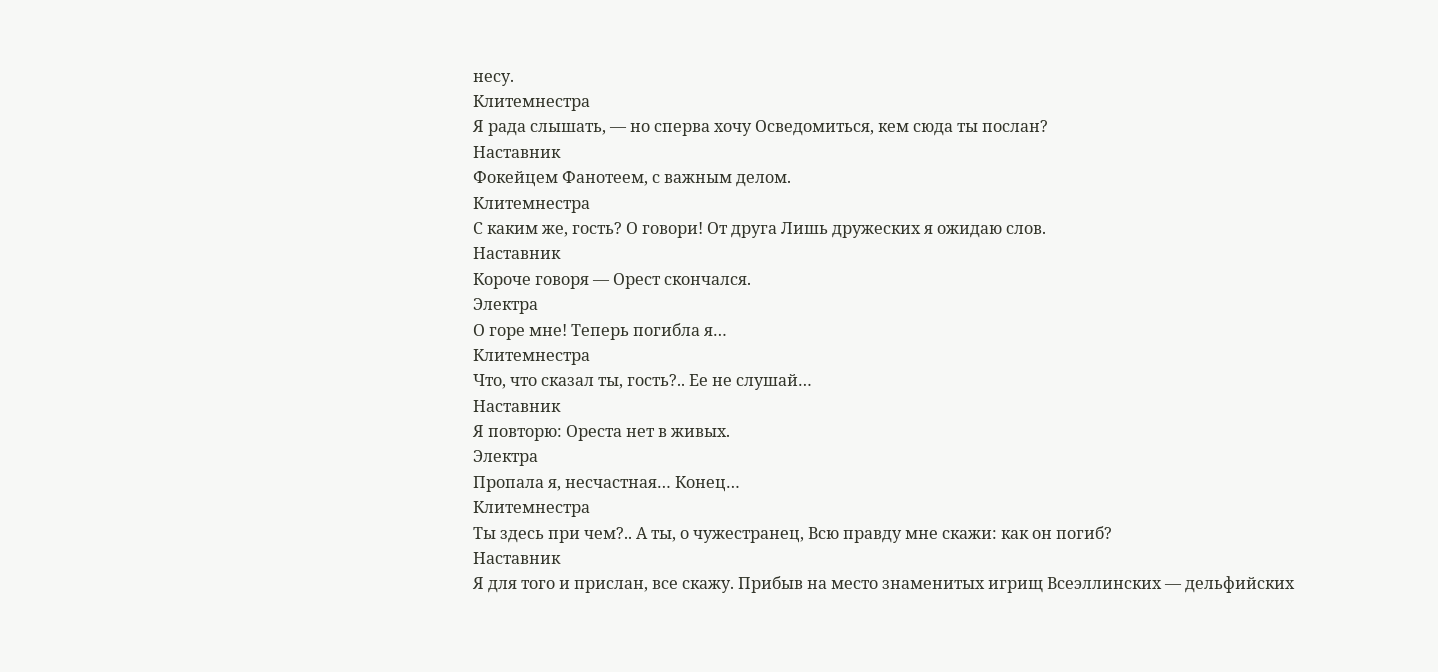несу.
Клитемнестра
Я рада слышать, — но сперва хочу Осведомиться, кем сюда ты послан?
Наставник
Фокейцем Фанотеем, с важным делом.
Клитемнестра
С каким же, гость? О говори! От друга Лишь дружеских я ожидаю слов.
Наставник
Короче говоря — Орест скончался.
Электра
О горе мне! Теперь погибла я…
Клитемнестра
Что, что сказал ты, гость?.. Ее не слушай…
Наставник
Я повторю: Ореста нет в живых.
Электра
Пропала я, несчастная… Конец…
Клитемнестра
Ты здесь при чем?.. А ты, о чужестранец, Всю правду мне скажи: как он погиб?
Наставник
Я для того и прислан, все скажу. Прибыв на место знаменитых игрищ Всеэллинских — дельфийских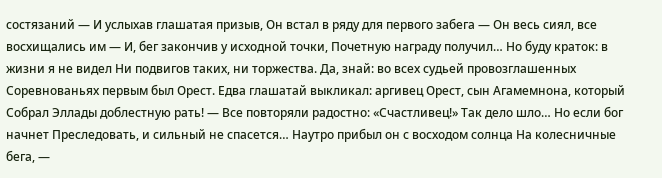состязаний — И услыхав глашатая призыв, Он встал в ряду для первого забега — Он весь сиял, все восхищались им — И, бег закончив у исходной точки, Почетную награду получил… Но буду краток: в жизни я не видел Ни подвигов таких, ни торжества. Да, знай: во всех судьей провозглашенных Соревнованьях первым был Орест. Едва глашатай выкликал: аргивец Орест, сын Агамемнона, который Собрал Эллады доблестную рать! — Все повторяли радостно: «Счастливец!» Так дело шло… Но если бог начнет Преследовать, и сильный не спасется… Наутро прибыл он с восходом солнца На колесничные бега, —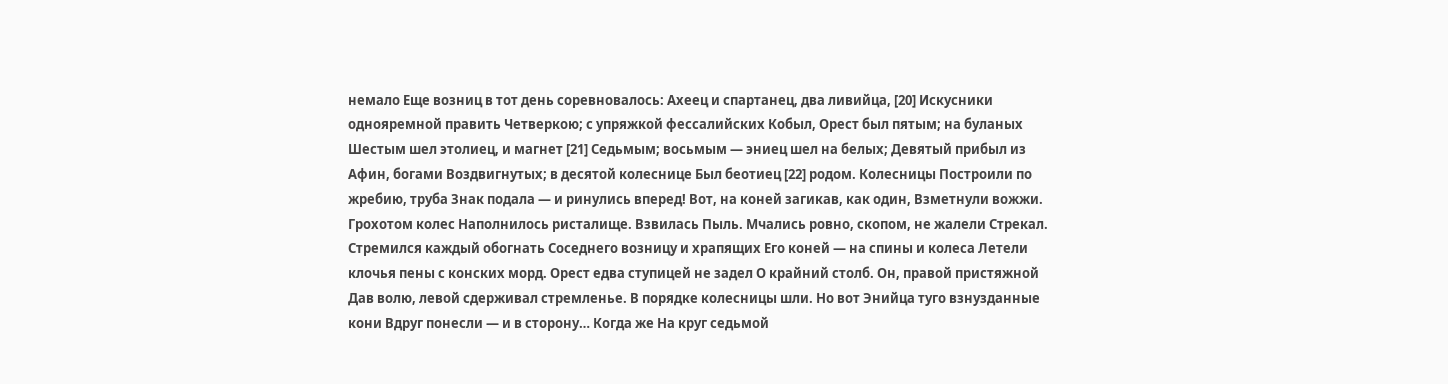немало Еще возниц в тот день соревновалось: Ахеец и спартанец, два ливийца, [20] Искусники однояремной править Четверкою; с упряжкой фессалийских Кобыл, Орест был пятым; на буланых Шестым шел этолиец, и магнет [21] Седьмым; восьмым — эниец шел на белых; Девятый прибыл из Афин, богами Воздвигнутых; в десятой колеснице Был беотиец [22] родом. Колесницы Построили по жребию, труба Знак подала — и ринулись вперед! Вот, на коней загикав, как один, Взметнули вожжи. Грохотом колес Наполнилось ристалище. Взвилась Пыль. Мчались ровно, скопом, не жалели Стрекал. Стремился каждый обогнать Соседнего возницу и храпящих Его коней — на спины и колеса Летели клочья пены с конских морд. Орест едва ступицей не задел О крайний столб. Он, правой пристяжной Дав волю, левой сдерживал стремленье. В порядке колесницы шли. Но вот Энийца туго взнузданные кони Вдруг понесли — и в сторону… Когда же На круг седьмой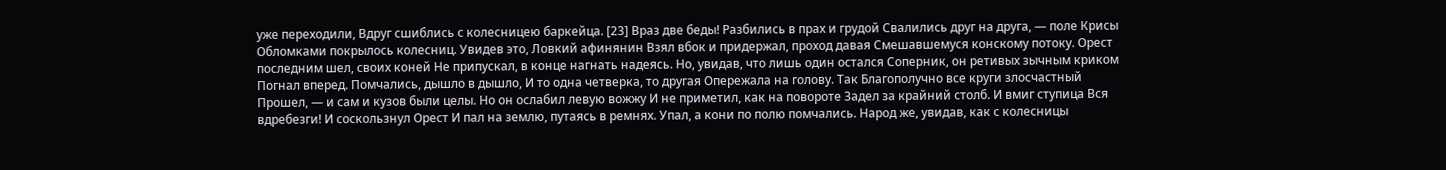уже переходили, Вдруг сшиблись с колесницею баркейца. [23] Враз две беды! Разбились в прах и грудой Свалились друг на друга, — поле Крисы Обломками покрылось колесниц. Увидев это, Ловкий афинянин Взял вбок и придержал, проход давая Смешавшемуся конскому потоку. Орест последним шел, своих коней Не припускал, в конце нагнать надеясь. Но, увидав, что лишь один остался Соперник, он ретивых зычным криком Погнал вперед. Помчались, дышло в дышло, И то одна четверка, то другая Опережала на голову. Так Благополучно все круги злосчастный Прошел, — и сам и кузов были целы. Но он ослабил левую вожжу И не приметил, как на повороте Задел за крайний столб. И вмиг ступица Вся вдребезги! И соскользнул Орест И пал на землю, путаясь в ремнях. Упал, а кони по полю помчались. Народ же, увидав, как с колесницы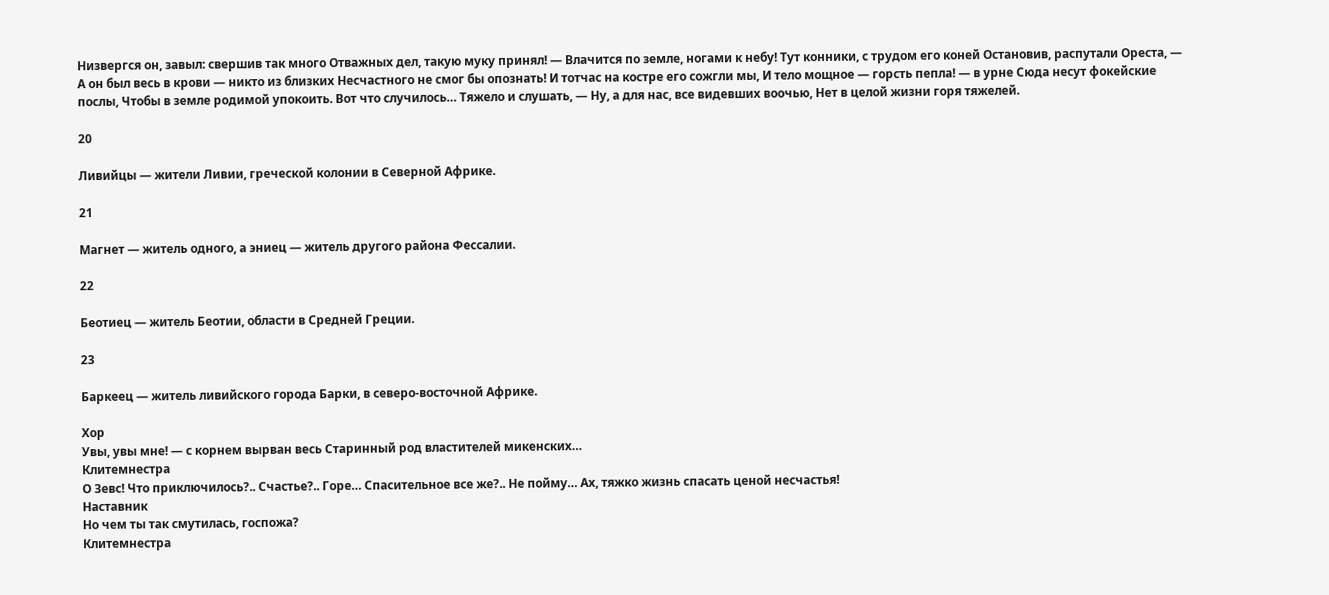Низвергся он, завыл: свершив так много Отважных дел, такую муку принял! — Влачится по земле, ногами к небу! Тут конники, с трудом его коней Остановив, распутали Ореста, — А он был весь в крови — никто из близких Несчастного не смог бы опознать! И тотчас на костре его сожгли мы, И тело мощное — горсть пепла! — в урне Сюда несут фокейские послы, Чтобы в земле родимой упокоить. Вот что случилось… Тяжело и слушать, — Ну, а для нас, все видевших воочью, Нет в целой жизни горя тяжелей.

20

Ливийцы — жители Ливии, греческой колонии в Северной Африке.

21

Магнет — житель одного, а эниец — житель другого района Фессалии.

22

Беотиец — житель Беотии, области в Средней Греции.

23

Баркеец — житель ливийского города Барки, в северо-восточной Африке.

Хор
Увы, увы мне! — с корнем вырван весь Старинный род властителей микенских…
Клитемнестра
О Зевс! Что приключилось?.. Счастье?.. Горе… Спасительное все же?.. Не пойму… Ах, тяжко жизнь спасать ценой несчастья!
Наставник
Но чем ты так смутилась, госпожа?
Клитемнестра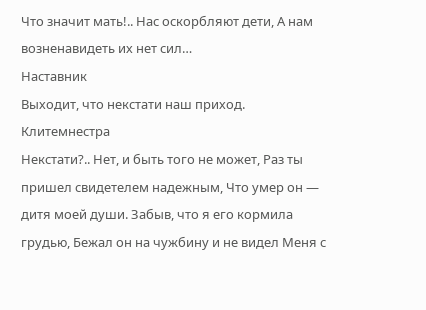Что значит мать!.. Нас оскорбляют дети, А нам возненавидеть их нет сил…
Наставник
Выходит, что некстати наш приход.
Клитемнестра
Некстати?.. Нет, и быть того не может, Раз ты пришел свидетелем надежным, Что умер он — дитя моей души. Забыв, что я его кормила грудью, Бежал он на чужбину и не видел Меня с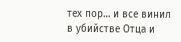тех пор… и все винил в убийстве Отца и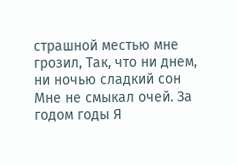страшной местью мне грозил, Так, что ни днем, ни ночью сладкий сон Мне не смыкал очей. За годом годы Я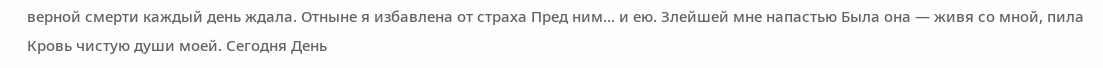верной смерти каждый день ждала. Отныне я избавлена от страха Пред ним… и ею. Злейшей мне напастью Была она — живя со мной, пила Кровь чистую души моей. Сегодня День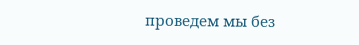проведем мы без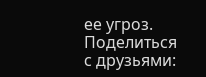ее угроз.
Поделиться с друзьями: